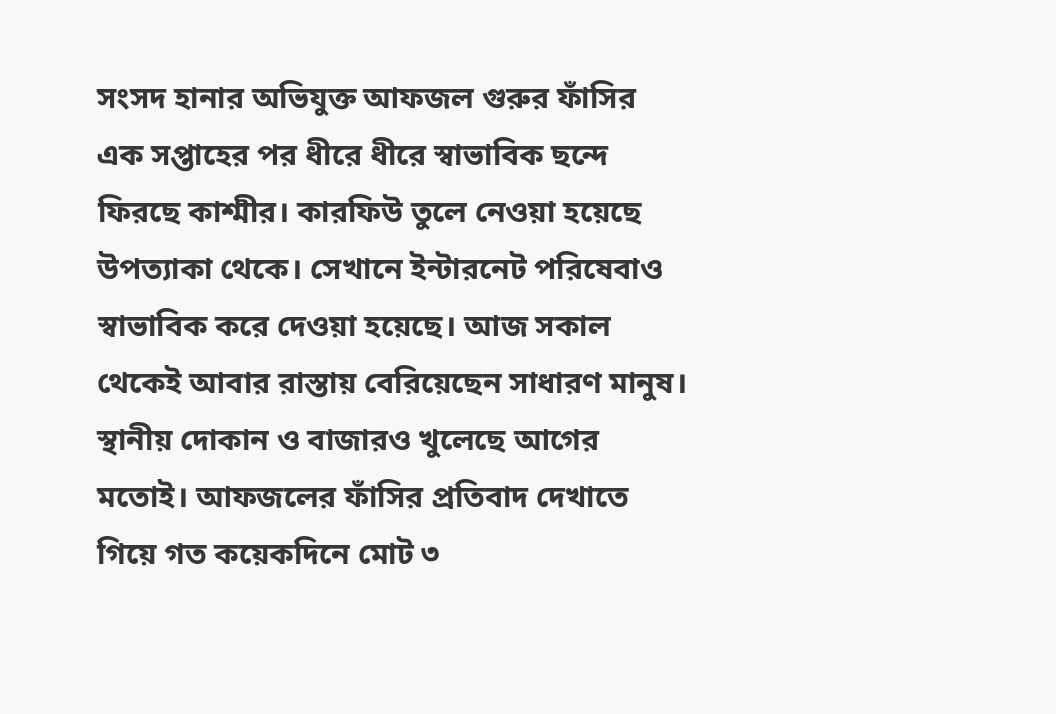সংসদ হানার অভিযুক্ত আফজল গুরুর ফাঁসির এক সপ্তাহের পর ধীরে ধীরে স্বাভাবিক ছন্দে ফিরছে কাশ্মীর। কারফিউ তুলে নেওয়া হয়েছে উপত্যাকা থেকে। সেখানে ইন্টারনেট পরিষেবাও স্বাভাবিক করে দেওয়া হয়েছে। আজ সকাল থেকেই আবার রাস্তায় বেরিয়েছেন সাধারণ মানুষ। স্থানীয় দোকান ও বাজারও খুলেছে আগের মতোই। আফজলের ফাঁসির প্রতিবাদ দেখাতে গিয়ে গত কয়েকদিনে মোট ৩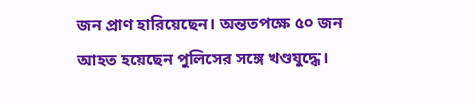জন প্রাণ হারিয়েছেন। অন্ততপক্ষে ৫০ জন আহত হয়েছেন পুলিসের সঙ্গে খণ্ডযুদ্ধে।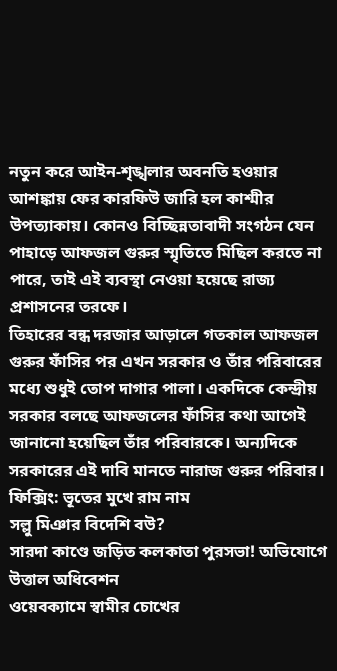নতুন করে আইন-শৃঙ্খলার অবনতি হওয়ার আশঙ্কায় ফের কারফিউ জারি হল কাশ্মীর উপত্যাকায়। কোনও বিচ্ছিন্নতাবাদী সংগঠন যেন পাহাড়ে আফজল গুরুর স্মৃতিতে মিছিল করতে না পারে, তাই এই ব্যবস্থা নেওয়া হয়েছে রাজ্য প্রশাসনের তরফে।
তিহারের বন্ধ দরজার আড়ালে গতকাল আফজল গুরুর ফাঁসির পর এখন সরকার ও তাঁর পরিবারের মধ্যে শুধুই তোপ দাগার পালা। একদিকে কেন্দ্রীয় সরকার বলছে আফজলের ফাঁসির কথা আগেই জানানো হয়েছিল তাঁর পরিবারকে। অন্যদিকে সরকারের এই দাবি মানতে নারাজ গুরুর পরিবার।
ফিক্সিং: ভূতের মুখে রাম নাম
সল্লু মিঞার বিদেশি বউ?
সারদা কাণ্ডে জড়িত কলকাতা পুরসভা! অভিযোগে উত্তাল অধিবেশন
ওয়েবক্যামে স্বামীর চোখের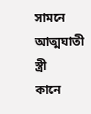সামনে আত্মঘাতী স্ত্রী
কানে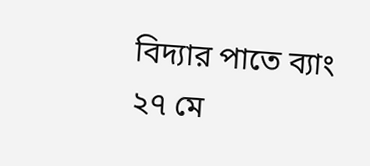বিদ্যার পাতে ব্যাং
২৭ মে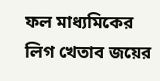ফল মাধ্যমিকের
লিগ খেতাব জয়ের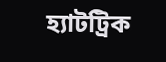হ্যাটট্রিক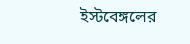ইস্টবেঙ্গলের